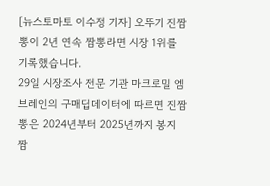[뉴스토마토 이수정 기자] 오뚜기 진짬뽕이 2년 연속 짬뽕라면 시장 1위를 기록했습니다.
29일 시장조사 전문 기관 마크로밀 엠브레인의 구매딥데이터에 따르면 진짬뽕은 2024년부터 2025년까지 봉지 짬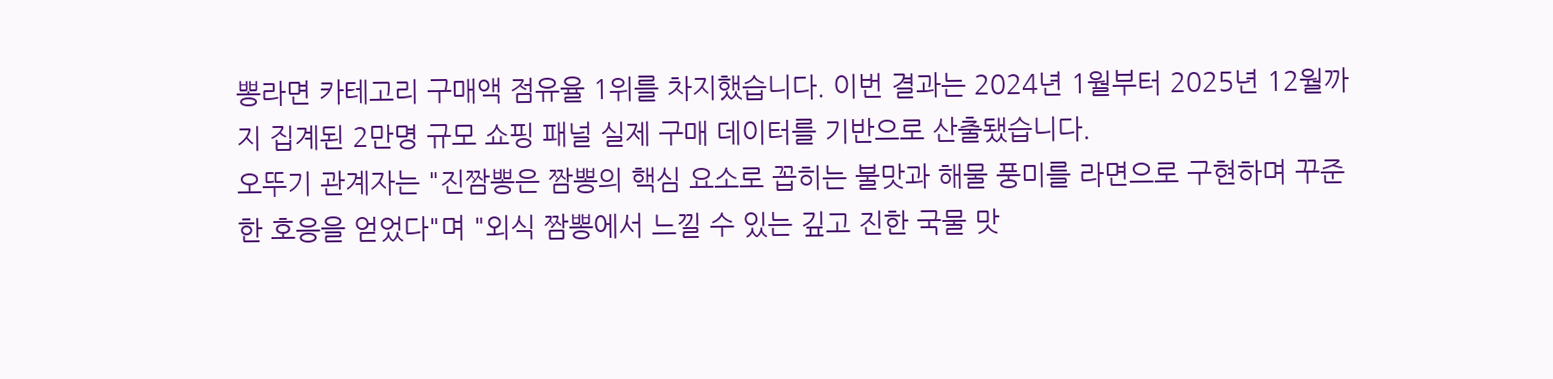뽕라면 카테고리 구매액 점유율 1위를 차지했습니다. 이번 결과는 2024년 1월부터 2025년 12월까지 집계된 2만명 규모 쇼핑 패널 실제 구매 데이터를 기반으로 산출됐습니다.
오뚜기 관계자는 "진짬뽕은 짬뽕의 핵심 요소로 꼽히는 불맛과 해물 풍미를 라면으로 구현하며 꾸준한 호응을 얻었다"며 "외식 짬뽕에서 느낄 수 있는 깊고 진한 국물 맛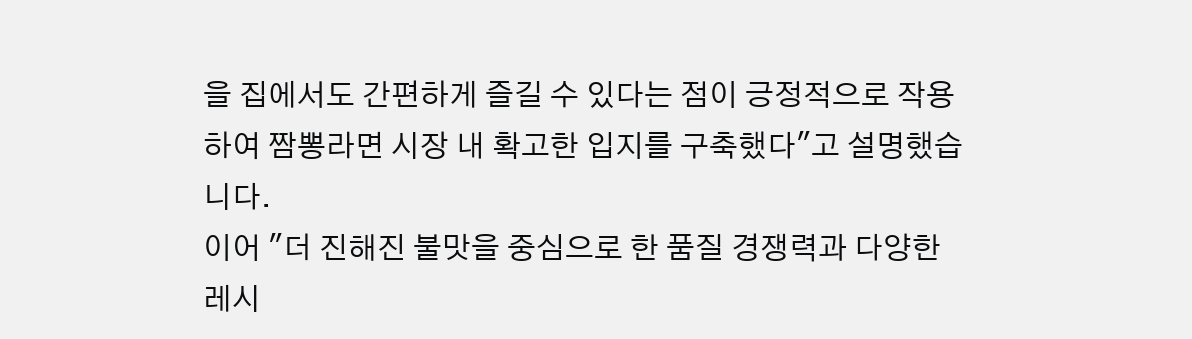을 집에서도 간편하게 즐길 수 있다는 점이 긍정적으로 작용하여 짬뽕라면 시장 내 확고한 입지를 구축했다"고 설명했습니다.
이어 "더 진해진 불맛을 중심으로 한 품질 경쟁력과 다양한 레시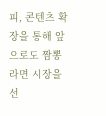피, 콘텐츠 확장을 통해 앞으로도 짬뽕라면 시장을 선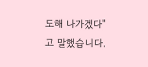도해 나가겠다"고 말했습니다.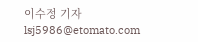이수정 기자 lsj5986@etomato.com